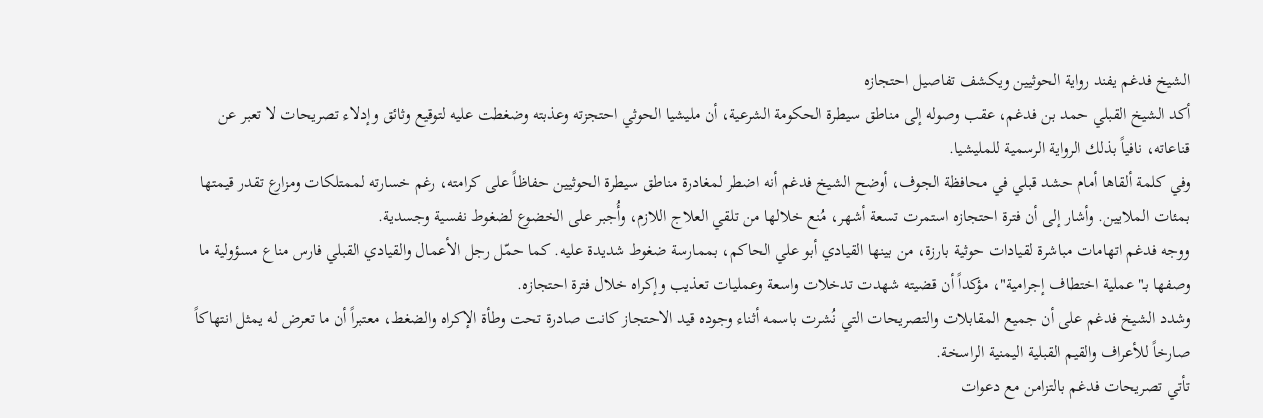الشيخ فدغم يفند رواية الحوثيين ويكشف تفاصيل احتجازه
أكد الشيخ القبلي حمد بن فدغم، عقب وصوله إلى مناطق سيطرة الحكومة الشرعية، أن مليشيا الحوثي احتجزته وعذبته وضغطت عليه لتوقيع وثائق وإدلاء تصريحات لا تعبر عن قناعاته، نافياً بذلك الرواية الرسمية للمليشيا.
وفي كلمة ألقاها أمام حشد قبلي في محافظة الجوف، أوضح الشيخ فدغم أنه اضطر لمغادرة مناطق سيطرة الحوثيين حفاظاً على كرامته، رغم خسارته لممتلكات ومزارع تقدر قيمتها بمئات الملايين. وأشار إلى أن فترة احتجازه استمرت تسعة أشهر، مُنع خلالها من تلقي العلاج اللازم، وأُجبر على الخضوع لضغوط نفسية وجسدية.
ووجه فدغم اتهامات مباشرة لقيادات حوثية بارزة، من بينها القيادي أبو علي الحاكم، بممارسة ضغوط شديدة عليه. كما حمّل رجل الأعمال والقيادي القبلي فارس مناع مسؤولية ما وصفها بـ"عملية اختطاف إجرامية"، مؤكداً أن قضيته شهدت تدخلات واسعة وعمليات تعذيب وإكراه خلال فترة احتجازه.
وشدد الشيخ فدغم على أن جميع المقابلات والتصريحات التي نُشرت باسمه أثناء وجوده قيد الاحتجاز كانت صادرة تحت وطأة الإكراه والضغط، معتبراً أن ما تعرض له يمثل انتهاكاً صارخاً للأعراف والقيم القبلية اليمنية الراسخة.
تأتي تصريحات فدغم بالتزامن مع دعوات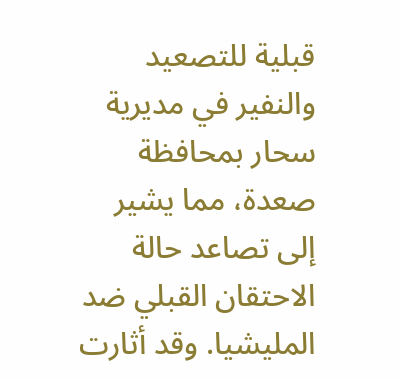قبلية للتصعيد والنفير في مديرية سحار بمحافظة صعدة، مما يشير إلى تصاعد حالة الاحتقان القبلي ضد المليشيا. وقد أثارت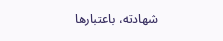شهادته، باعتبارها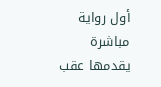أول رواية مباشرة يقدمها عقب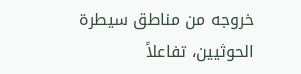خروجه من مناطق سيطرة الحوثيين، تفاعلاً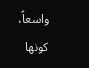واسعاً، كونها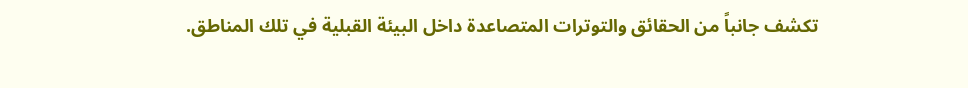تكشف جانباً من الحقائق والتوترات المتصاعدة داخل البيئة القبلية في تلك المناطق.